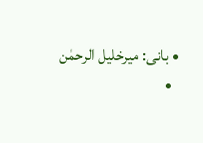• بانی: میرخلیل الرحمٰن
  •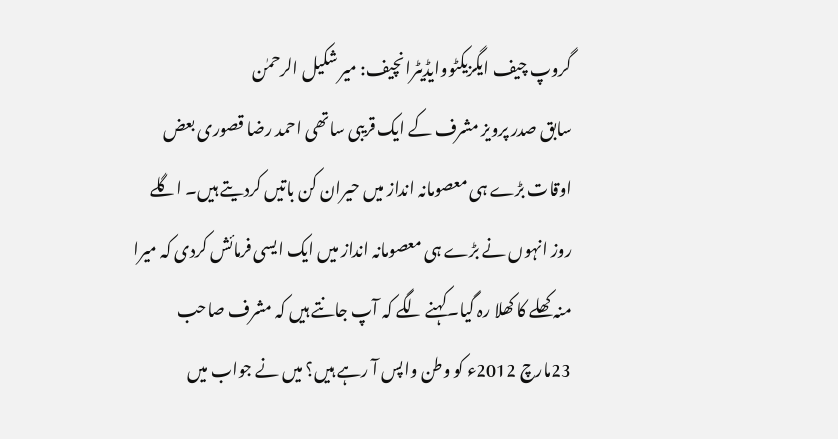گروپ چیف ایگزیکٹووایڈیٹرانچیف: میر شکیل الرحمٰن
سابق صدر پرویز مشرف کے ایک قریبی ساتھی احمد رضا قصوری بعض اوقات بڑے ہی معصومانہ انداز میں حیران کن باتیں کردیتے ہیں۔ اگلے روز انہوں نے بڑے ہی معصومانہ انداز میں ایک ایسی فرمائش کردی کہ میرا منہ کھلے کا کھلا رہ گیا۔کہنے لگے کہ آپ جانتے ہیں کہ مشرف صاحب 23مارچ 2012ء کو وطن واپس آ رہے ہیں؟ میں نے جواب میں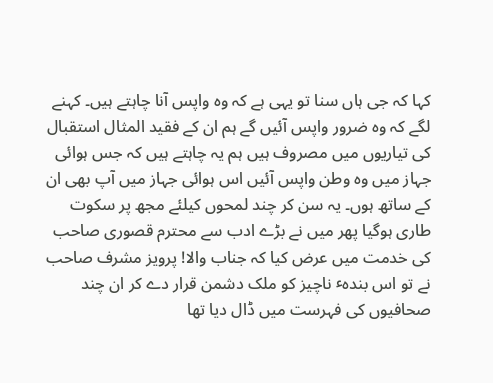کہا کہ جی ہاں سنا تو یہی ہے کہ وہ واپس آنا چاہتے ہیں۔ کہنے لگے کہ وہ ضرور واپس آئیں گے ہم ان کے فقید المثال استقبال کی تیاریوں میں مصروف ہیں ہم یہ چاہتے ہیں کہ جس ہوائی جہاز میں وہ وطن واپس آئیں اس ہوائی جہاز میں آپ بھی ان کے ساتھ ہوں۔ یہ سن کر چند لمحوں کیلئے مجھ پر سکوت طاری ہوگیا پھر میں نے بڑے ادب سے محترم قصوری صاحب کی خدمت میں عرض کیا کہ جناب والا! پرویز مشرف صاحب نے تو اس بندہٴ ناچیز کو ملک دشمن قرار دے کر ان چند صحافیوں کی فہرست میں ڈال دیا تھا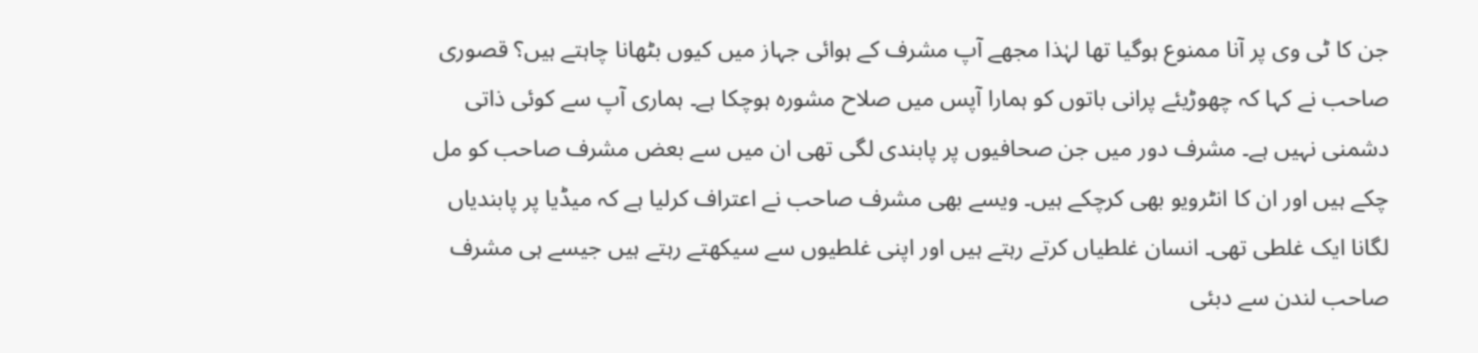جن کا ٹی وی پر آنا ممنوع ہوگیا تھا لہٰذا مجھے آپ مشرف کے ہوائی جہاز میں کیوں بٹھانا چاہتے ہیں؟ قصوری صاحب نے کہا کہ چھوڑیئے پرانی باتوں کو ہمارا آپس میں صلاح مشورہ ہوچکا ہے۔ ہماری آپ سے کوئی ذاتی دشمنی نہیں ہے۔ مشرف دور میں جن صحافیوں پر پابندی لگی تھی ان میں سے بعض مشرف صاحب کو مل چکے ہیں اور ان کا انٹرویو بھی کرچکے ہیں۔ ویسے بھی مشرف صاحب نے اعتراف کرلیا ہے کہ میڈیا پر پابندیاں لگانا ایک غلطی تھی۔ انسان غلطیاں کرتے رہتے ہیں اور اپنی غلطیوں سے سیکھتے رہتے ہیں جیسے ہی مشرف صاحب لندن سے دبئی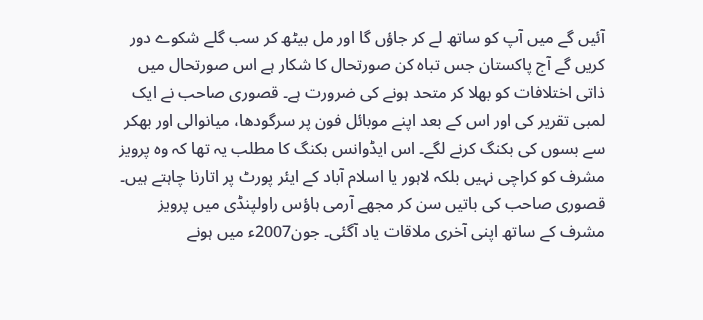آئیں گے میں آپ کو ساتھ لے کر جاؤں گا اور مل بیٹھ کر سب گلے شکوے دور کریں گے آج پاکستان جس تباہ کن صورتحال کا شکار ہے اس صورتحال میں ذاتی اختلافات کو بھلا کر متحد ہونے کی ضرورت ہے۔ قصوری صاحب نے ایک لمبی تقریر کی اور اس کے بعد اپنے موبائل فون پر سرگودھا، میانوالی اور بھکر سے بسوں کی بکنگ کرنے لگے۔ اس ایڈوانس بکنگ کا مطلب یہ تھا کہ وہ پرویز مشرف کو کراچی نہیں بلکہ لاہور یا اسلام آباد کے ایئر پورٹ پر اتارنا چاہتے ہیں۔
قصوری صاحب کی باتیں سن کر مجھے آرمی ہاؤس راولپنڈی میں پرویز مشرف کے ساتھ اپنی آخری ملاقات یاد آگئی۔ جون2007ء میں ہونے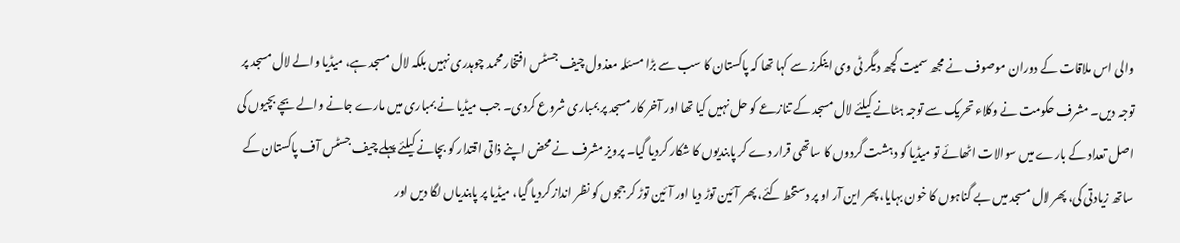والی اس ملاقات کے دوران موصوف نے مجھ سمیت کچھ دیگر ٹی وی اینکرز سے کہا تھا کہ پاکستان کا سب سے بڑا مسئلہ معذول چیف جسٹس افتخار محمد چوہدری نہیں بلکہ لال مسجد ہے، میڈیا والے لال مسجد پر توجہ دیں۔ مشرف حکومت نے وکلاء تحریک سے توجہ ہٹانے کیلئے لال مسجد کے تنازعے کو حل نہیں کیا تھا اور آخر کار مسجد پر بمباری شروع کردی۔ جب میڈیا نے بمباری میں مارے جانے والے بچے بچیوں کی اصل تعداد کے بارے میں سوالات اٹھائے تو میڈیا کو دہشت گردوں کا ساتھی قرار دے کر پابندیوں کا شکار کردیا گیا۔ پرویز مشرف نے محض اپنے ذاتی اقتدار کو بچانے کیلئے پہلے چیف جسٹس آف پاکستان کے ساتھ زیادتی کی، پھر لال مسجد میں بے گناہوں کا خون بہایا، پھر این آر او پر دستخط کئے، پھر آئین توڑ دیا اور آئین توڑ کر ججوں کو نظر انداز کردیا گیا، میڈیا پر پابندیاں لگا دیں اور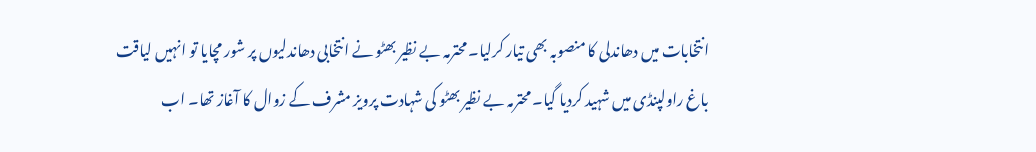انتخابات میں دھاندلی کا منصوبہ بھی تیار کرلیا۔ محترمہ بے نظیر بھٹو نے انتخابی دھاندلیوں پر شور مچایا تو انہیں لیاقت باغ راولپنڈی میں شہید کردیا گیا۔ محترمہ بے نظیر بھٹو کی شہادت پرویز مشرف کے زوال کا آغاز تھا۔ اب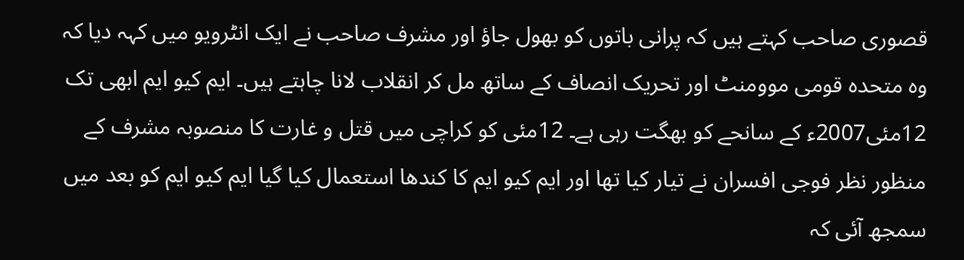قصوری صاحب کہتے ہیں کہ پرانی باتوں کو بھول جاؤ اور مشرف صاحب نے ایک انٹرویو میں کہہ دیا کہ وہ متحدہ قومی موومنٹ اور تحریک انصاف کے ساتھ مل کر انقلاب لانا چاہتے ہیں۔ ایم کیو ایم ابھی تک 12مئی2007ء کے سانحے کو بھگت رہی ہے۔ 12مئی کو کراچی میں قتل و غارت کا منصوبہ مشرف کے منظور نظر فوجی افسران نے تیار کیا تھا اور ایم کیو ایم کا کندھا استعمال کیا گیا ایم کیو ایم کو بعد میں سمجھ آئی کہ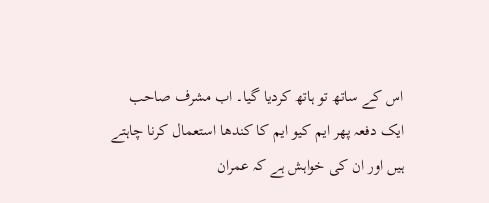اس کے ساتھ تو ہاتھ کردیا گیا۔ اب مشرف صاحب ایک دفعہ پھر ایم کیو ایم کا کندھا استعمال کرنا چاہتے ہیں اور ان کی خواہش ہے کہ عمران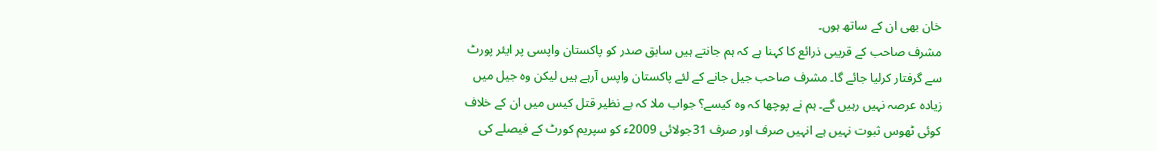خان بھی ان کے ساتھ ہوں۔
مشرف صاحب کے قریبی ذرائع کا کہنا ہے کہ ہم جانتے ہیں سابق صدر کو پاکستان واپسی پر ایئر پورٹ سے گرفتار کرلیا جائے گا۔ مشرف صاحب جیل جانے کے لئے پاکستان واپس آرہے ہیں لیکن وہ جیل میں زیادہ عرصہ نہیں رہیں گے۔ ہم نے پوچھا کہ وہ کیسے؟ جواب ملا کہ بے نظیر قتل کیس میں ان کے خلاف کوئی ٹھوس ثبوت نہیں ہے انہیں صرف اور صرف 31جولائی 2009ء کو سپریم کورٹ کے فیصلے کی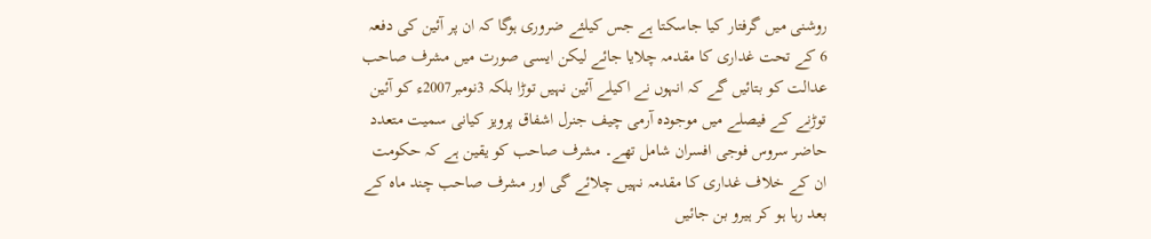روشنی میں گرفتار کیا جاسکتا ہے جس کیلئے ضروری ہوگا کہ ان پر آئین کی دفعہ 6 کے تحت غداری کا مقدمہ چلایا جائے لیکن ایسی صورت میں مشرف صاحب عدالت کو بتائیں گے کہ انہوں نے اکیلے آئین نہیں توڑا بلکہ 3نومبر2007ء کو آئین توڑنے کے فیصلے میں موجودہ آرمی چیف جنرل اشفاق پرویز کیانی سمیت متعدد حاضر سروس فوجی افسران شامل تھے۔ مشرف صاحب کو یقین ہے کہ حکومت ان کے خلاف غداری کا مقدمہ نہیں چلائے گی اور مشرف صاحب چند ماہ کے بعد رہا ہو کر ہیرو بن جائیں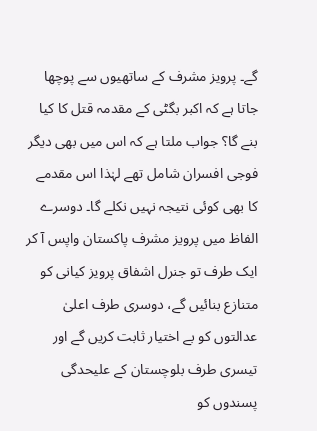گے۔ پرویز مشرف کے ساتھیوں سے پوچھا جاتا ہے کہ اکبر بگٹی کے مقدمہ قتل کا کیا بنے گا؟ جواب ملتا ہے کہ اس میں بھی دیگر فوجی افسران شامل تھے لہٰذا اس مقدمے کا بھی کوئی نتیجہ نہیں نکلے گا۔ دوسرے الفاظ میں پرویز مشرف پاکستان واپس آ کر ایک طرف تو جنرل اشفاق پرویز کیانی کو متنازع بنائیں گے، دوسری طرف اعلیٰ عدالتوں کو بے اختیار ثابت کریں گے اور تیسری طرف بلوچستان کے علیحدگی پسندوں کو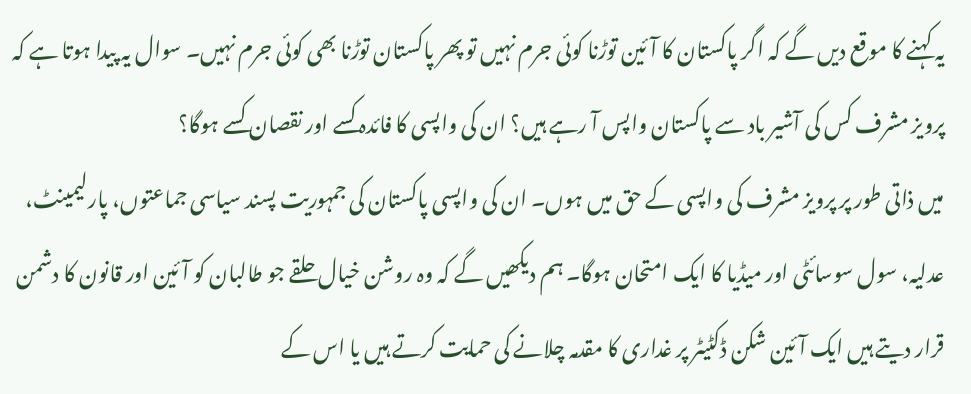یہ کہنے کا موقع دیں گے کہ اگر پاکستان کا آئین توڑنا کوئی جرم نہیں تو پھر پاکستان توڑنا بھی کوئی جرم نہیں۔ سوال یہ پیدا ہوتا ہے کہ پرویز مشرف کس کی آشیر باد سے پاکستان واپس آ رہے ہیں؟ ان کی واپسی کا فائدہ کسے اور نقصان کسے ہوگا؟
میں ذاتی طور پر پرویز مشرف کی واپسی کے حق میں ہوں۔ ان کی واپسی پاکستان کی جمہوریت پسند سیاسی جماعتوں، پارلیمینٹ، عدلیہ، سول سوسائٹی اور میڈیا کا ایک امتحان ہوگا۔ ہم دیکھیں گے کہ وہ روشن خیال حلقے جو طالبان کو آئین اور قانون کا دشمن قرار دیتے ہیں ایک آئین شکن ڈکٹیٹر پر غداری کا مقدمہ چلانے کی حمایت کرتے ہیں یا اس کے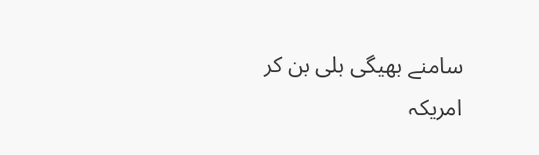سامنے بھیگی بلی بن کر امریکہ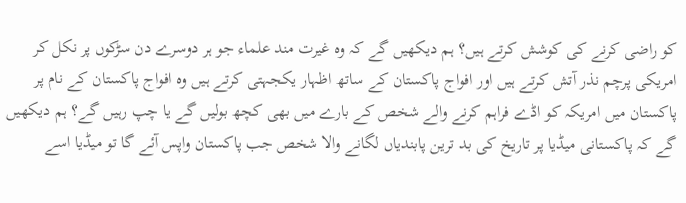کو راضی کرنے کی کوشش کرتے ہیں؟ ہم دیکھیں گے کہ وہ غیرت مند علماء جو ہر دوسرے دن سڑکوں پر نکل کر امریکی پرچم نذر آتش کرتے ہیں اور افواج پاکستان کے ساتھ اظہار یکجہتی کرتے ہیں وہ افواج پاکستان کے نام پر پاکستان میں امریکہ کو اڈے فراہم کرنے والے شخص کے بارے میں بھی کچھ بولیں گے یا چپ رہیں گے؟ ہم دیکھیں گے کہ پاکستانی میڈیا پر تاریخ کی بد ترین پابندیاں لگانے والا شخص جب پاکستان واپس آئے گا تو میڈیا اسے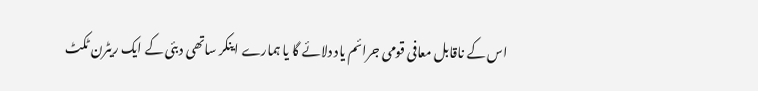اس کے ناقابل معافی قومی جرائم یاد دلائے گا یا ہمارے اینکر ساتھی دبئی کے ایک ریٹرن ٹکٹ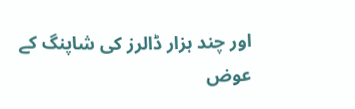اور چند ہزار ڈالرز کی شاپنگ کے عوض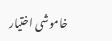خاموشی اختیار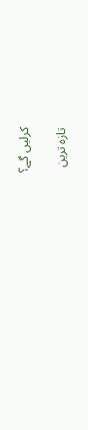کرلیں گے؟

تازہ ترین